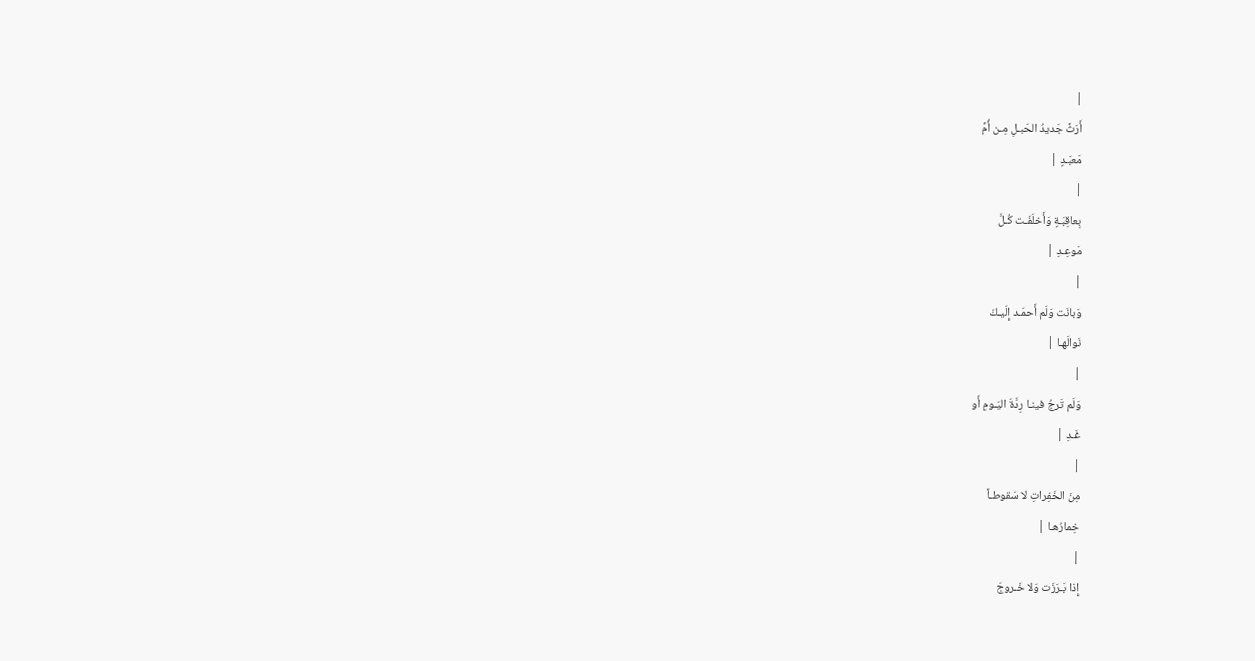|
أَرَثَّ جَديدُ الحَبـلِ مِـن أُمِّ
مَعبَـدٍ |
|
بِعاقِبَـةٍ وَأَخلَفَـت كُـلَّ
مَوعِـدِ |
|
وَبانَت وَلَم أَحمَـد إِلَيـكَ
نَوالَهـا |
|
وَلَم تَرجُ فينـا رِدَّةَ اليَـومِ أَو
غَـدِ |
|
مِنَ الخَفِراتِ لا سَقوطـاً
خِمارُهـا |
|
إِذا بَـرَزَت وَلا خَـروجَ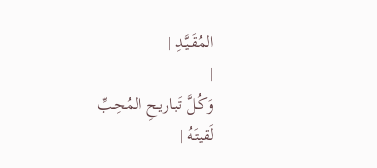المُقَـيَّـدِ |
|
وَكُـلَّ تَبـاريـحِ المُحِـبِّ
لَقيتَـهُ |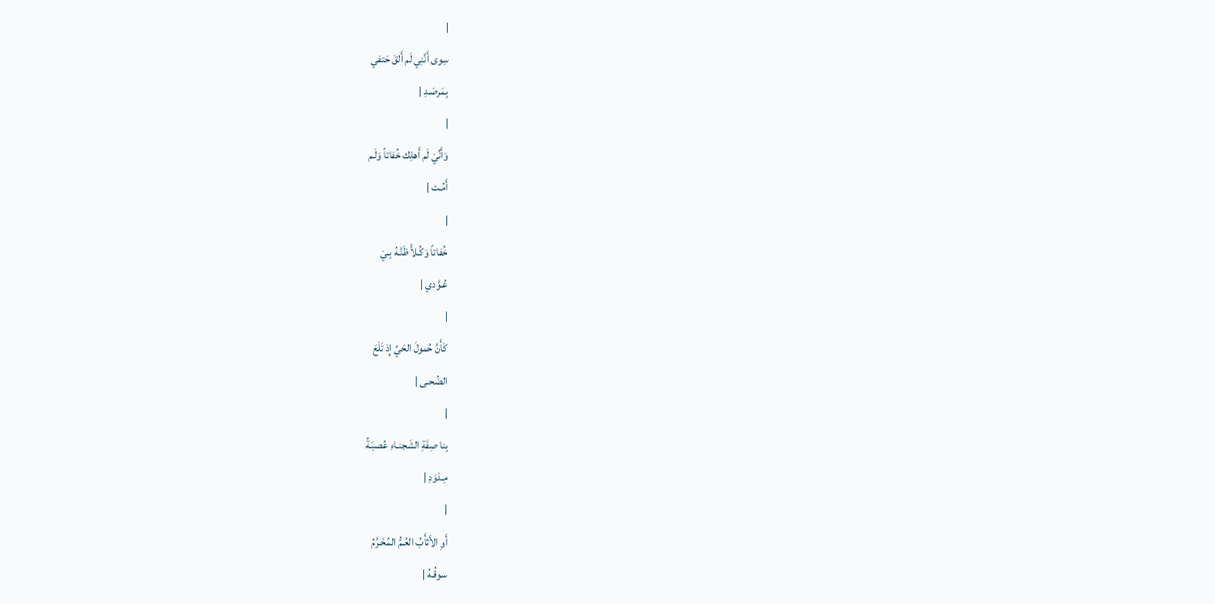|
سِوى أَنَّنِي لَم أَلقَ حَتفي
بِمَرصَـدِ |
|
وَأَنِّيَ لَم أَهلِك خُفاتاً وَلَـم
أَمُـت |
|
خُفاتاً وَكُـلاًّ ظَنَّـهُ بِـيَ
عُـوَّدي |
|
كَأَنَّ حُمولَ الحَيِّ إِذ تَلَعَ
الضُحـى |
|
بِنا صِفَةِ الشَجنـاءِ عُصبَـةُ
مِـذوَدِ |
|
أَوِ الأَثأَبُ العُـمُّ المُخَـرَّمُ
سوقُـهُ |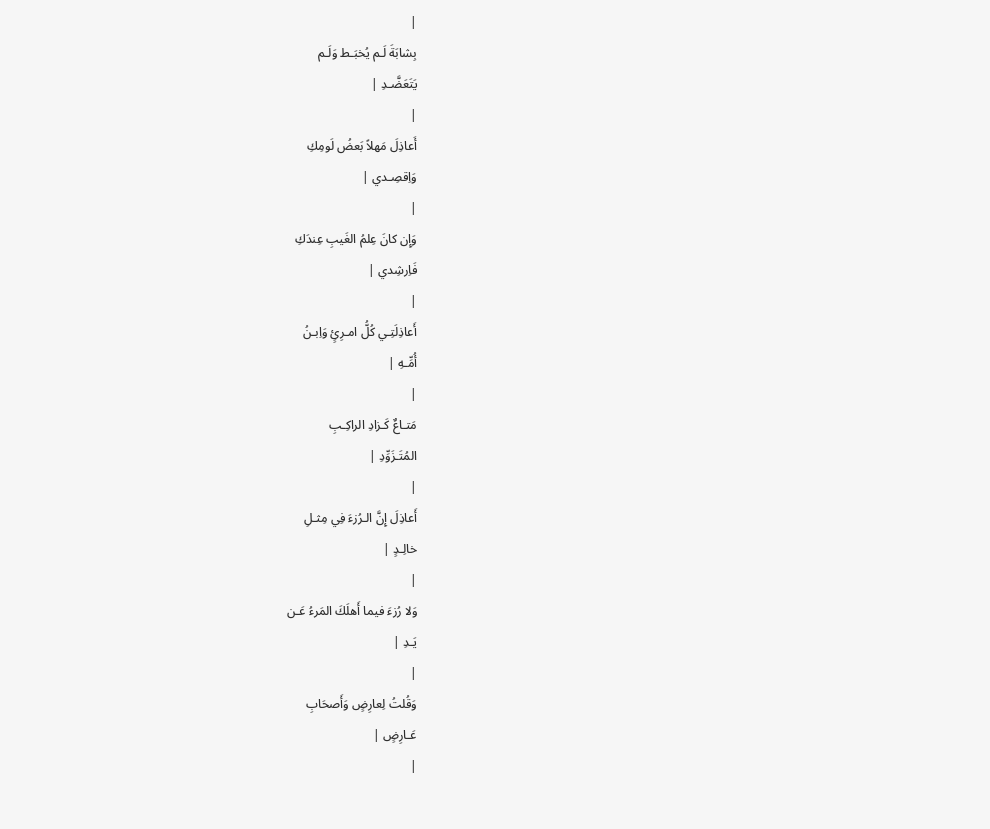|
بِشابَةَ لَـم يُخبَـط وَلَـم
يَتَعَضَّـدِ |
|
أَعاذِلَ مَهلاً بَعضُ لَومِكِ
وَاِقصِـدي |
|
وَإِن كانَ عِلمُ الغَيبِ عِندَكِ
فَاِرشِدي |
|
أَعاذِلَتِـي كُلُّ امـرِئٍ وَاِبـنُ
أُمِّـهِ |
|
مَتـاعٌ كَـزادِ الراكِـبِ
المُتَـزَوِّدِ |
|
أَعاذِلَ إِنَّ الـرُزءَ فِي مِثـلِ
خالِـدٍ |
|
وَلا رُزءَ فيما أَهلَكَ المَرءُ عَـن
يَـدِ |
|
وَقُلتُ لِعارِضٍ وَأَصحَابِ
عَـارِضٍ |
|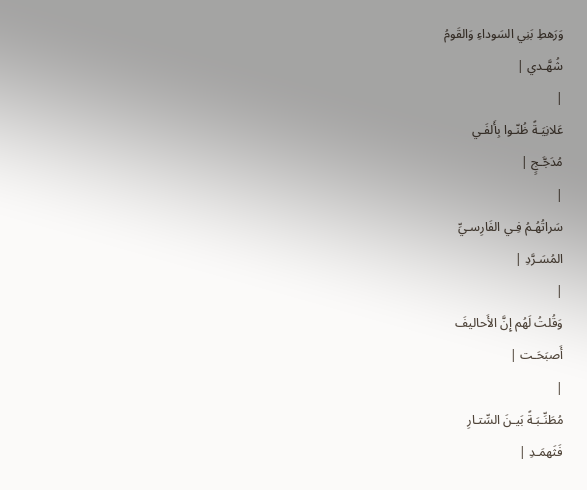وَرَهطِ بَنِي السَوداءِ وَالقَومُ
شُهَّـدي |
|
عَلانِيَـةً ظُنّـوا بِأَلفَـي
مُدَجَّـجٍ |
|
سَراتُهُـمُ فِـي الفَارِسـيِّ
المُسَـرَّدِ |
|
وَقُلتُ لَهُم إِنَّ الأَحاليفَ
أَصبَحَـت |
|
مُطَنِّـبَـةً بَيـنَ السِّتـارِ
فَثَهمَـدِ |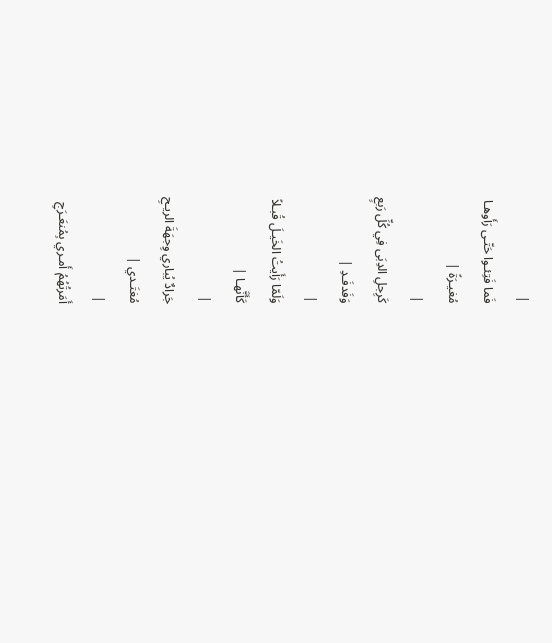|
فَما فَتِئـوا حَتّـى رَأَوهـا
مُغيـرَةً |
|
كَرِجلِ الدِبَى فِي كُلِّ رَبعٍ
وَفَدفَـدِ |
|
وَلَمّا رَأَيتُ الخَيـلَ قُبـلاً
كَأَنَّهـا |
|
جَرادٌ يُباري وِجهَةَ الريـحِ
مُغتَـدي |
|
أَمَرتُهُمُ أَمـري بِمُنعَـرَجِ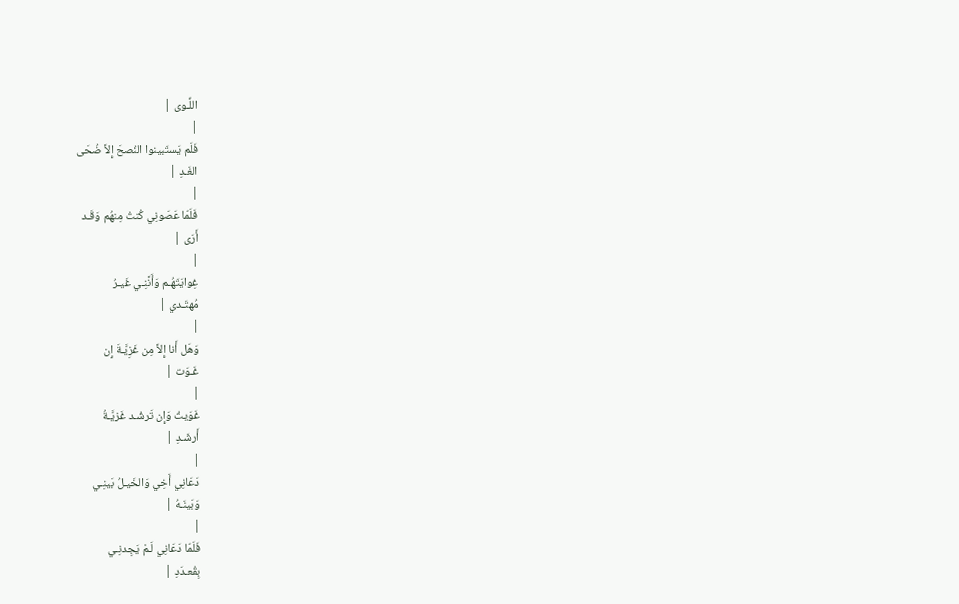اللِّـوى |
|
فَلَم يَستَبينوا النُصحَ إِلاَّ ضُحَى
الغَـدِ |
|
فَلَمّا عَصَونِي كُنتُ مِنهُم وَقَـد
أَرَى |
|
غِوايَتَهُـم وَأَنَّنِـي غَيـرُ
مُهتَـدي |
|
وَهَل أَنا إِلاَّ مِن غَزِيَّـةَ إِن
غَـوَت |
|
غَوَيتُ وَإِن تَرشُـد غَزيَّـةُ
أَرشَـدِ |
|
دَعَانِي أَخِي وَالخَيـلُ بَينِـي
وَبَينَـهُ |
|
فَلَمّا دَعَانِي لَـمْ يَجِدنِـي
بِقُعـدَدِ |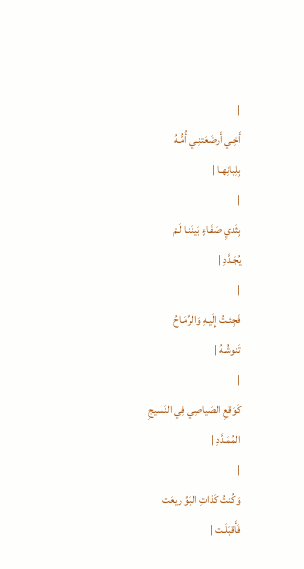|
أَخِـي أَرضَعَتنِـي أُمُّـهُ
بِلِبانِهـا |
|
بِثَديِ صَفَـاءٍ بَينَنـا لَـمْ
يُجَـدَّدِ |
|
فَجِئـتُ إِلَيـهِ وَالرِّمَـاحُ
تَنوشُـهُ |
|
كَوَقعِ الصَياصِي فِي النَسيجِ
المُمَـدَّدِ |
|
وَكُنتُ كَذاتِ البَوِّ ريعَت
فَأَقبَلَـت |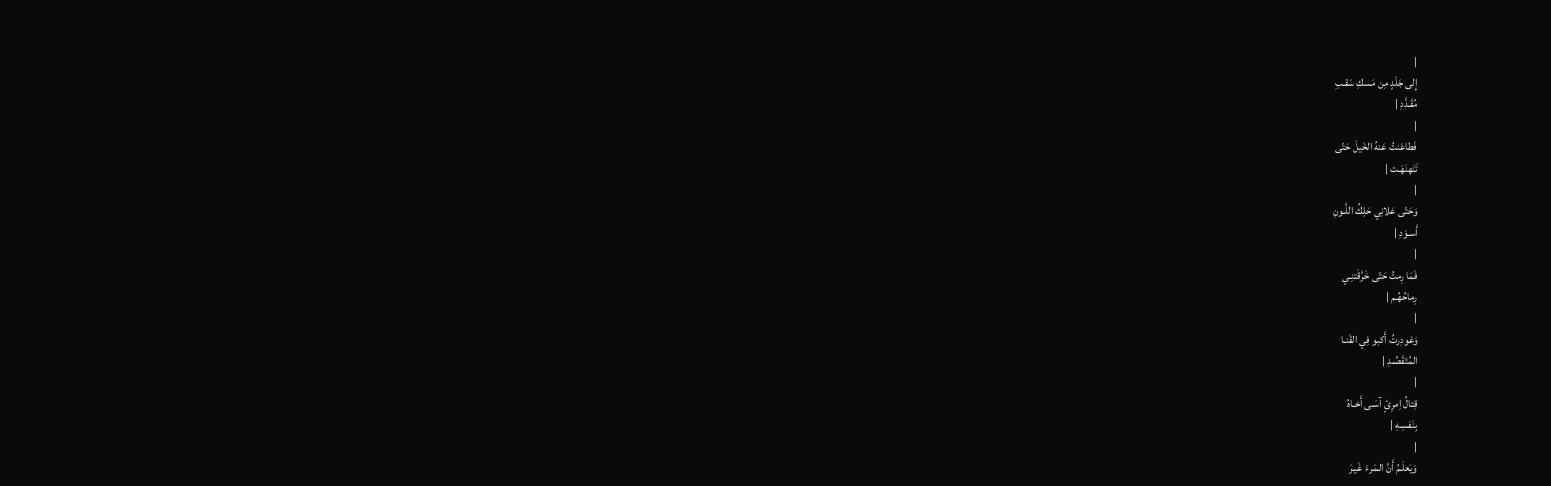|
إِلى جَلَدٍ مِن مَسكِ سَقـبِ
مُقَـدَّدِ |
|
فَطاعَنتُ عَنهُ الخَيلَ حَتّى
تَنَهنَهَـت |
|
وَحَتّى عَلانِي حَلِكُ اللَّـونِ
أَسـوَدِ |
|
فَمَا رِمتُ حَتّى خَرَّقَتنِـي
رِماحُهُـم |
|
وَغودِرتُ أَكبو فِي القَنـا
المُتَقَصِّـدِ |
|
قِتالُ اِمرِئٍ آسَـى أَخـاهُ
بِنَفسِـهِ |
|
وَيَعلَـمُ أَنَّ الـمَرءَ غَيـرَ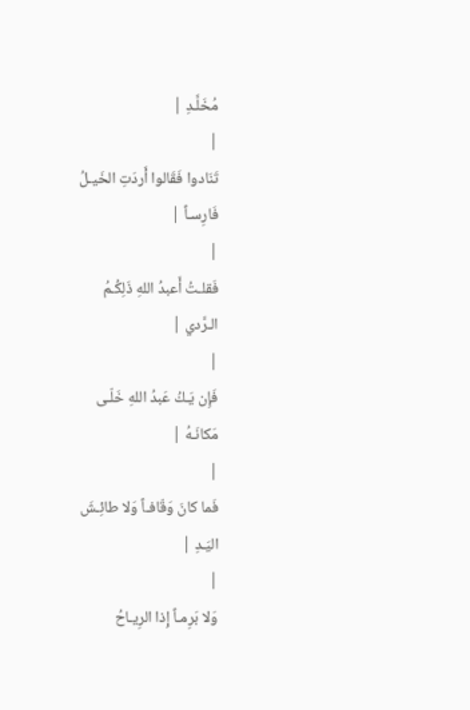مُخَلَّـدِ |
|
تَنَادوا فَقَالوا أَردَتِ الخَيـلُ
فَارِسـاً |
|
فَقلـتُ أَعبدُ اللهِ ذَلِكُـمُ
الـرَّدي |
|
فَإِن يَـكُ عَبدُ اللهِ خَلّـى
مَكانَـهُ |
|
فَما كانَ وَقّافـاً وَلا طائِـشَ
اليَـدِ |
|
وَلا بَرِمـاً إِذا الرِيـاحُ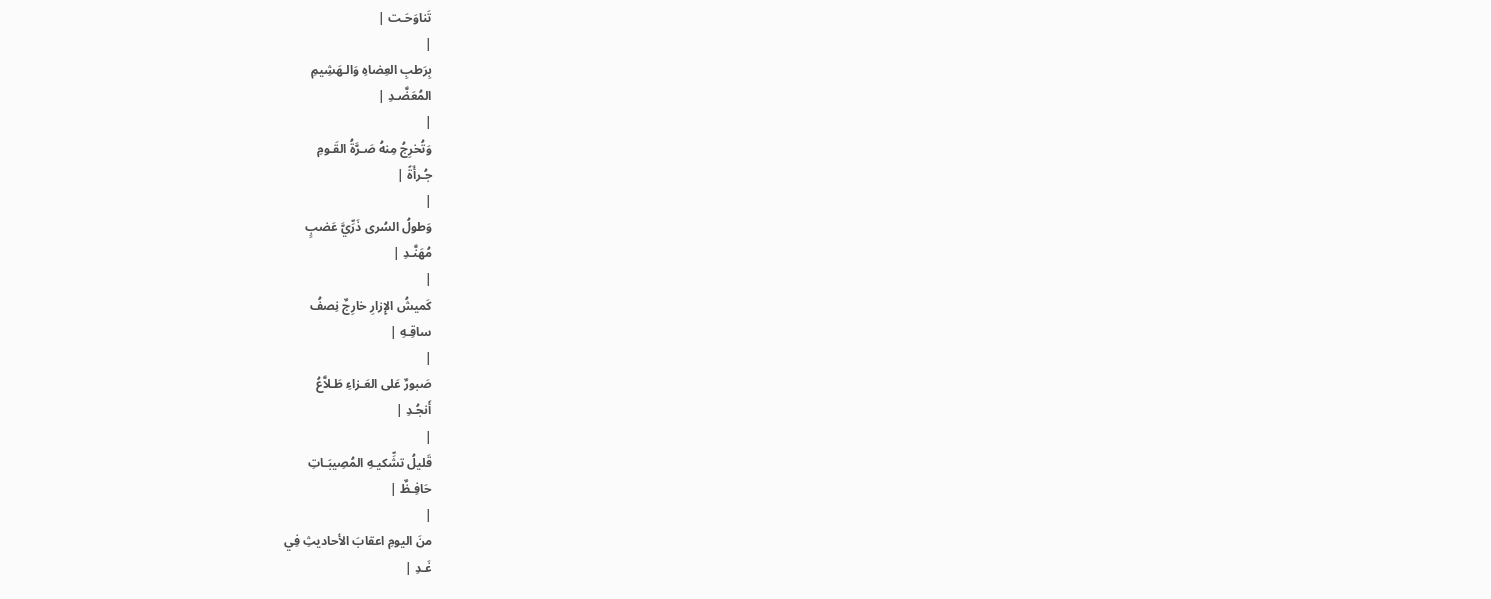تَناوَحَـت |
|
بِرَطبِ العِضاهِ وَالـهَشِيمِ
المُعَضَّـدِ |
|
وَتُخرِجُ مِنهُ صَـرَّةُ القَـومِ
جُـرأَةً |
|
وَطولُ السُرى ذَرِّيَّ عَضبٍ
مُهَنَّـدِ |
|
كَميشُ الإِزارِ خارِجٌ نِصفُ
ساقِـهِ |
|
صَبورٌ عَلى العَـزاءِ طَـلاَّعُ
أَنجُـدِ |
|
قَليلُ تشِّكيـهِ المُصِيبَـاتِ
حَافِـظٌ |
|
منَ اليومِ اعقابَ الأحاديثِ فِي
غَـدِ |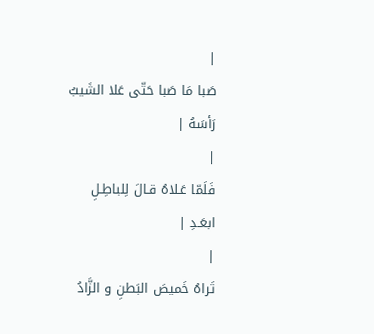|
صَبا مَا صَبا حَتّى عَلا الشَيبُ
رَأسَهُ |
|
فَلَمّا عَـلاهُ قـالَ لِلباطِـلِ
ابعَـدِ |
|
تَراهُ خَميصَ البَطنِ و الزَّادُ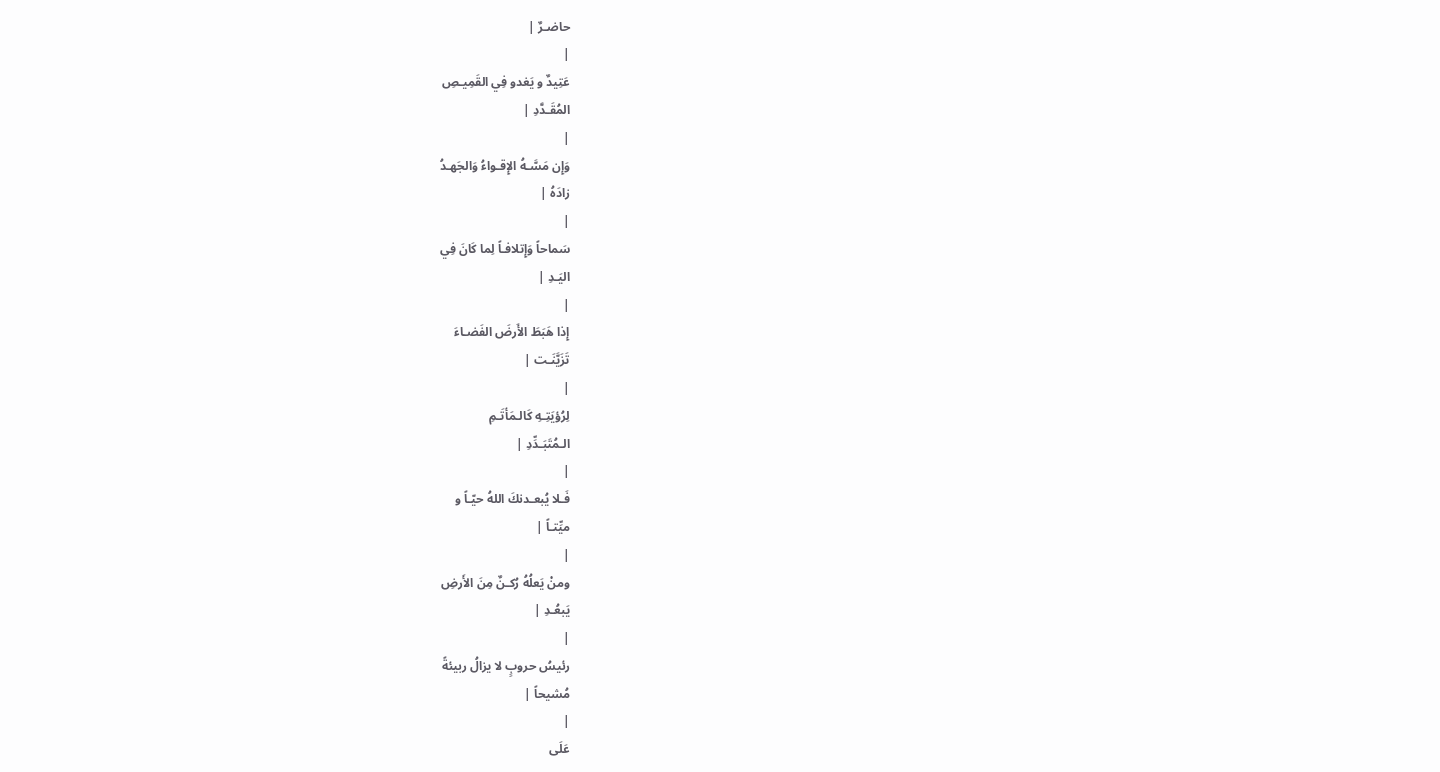حاضـرٌ |
|
عَتِيدٌ و يَغدو فِي القَمِيـصِ
المُقَـدَّدِ |
|
وَإِن مَسَّـهُ الإِقـواءُ وَالجَهـدُ
زادَهُ |
|
سَماحاً وَإِتلافـاً لِما كَانَ فِي
اليَـدِ |
|
إِذا هَبَطَ الأَرضَ الفَضـاءَ
تَزَيَّنَـت |
|
لِرُؤيَتِـهِ كَالـمَأتَـمِ
الـمُتَبَـدِّدِ |
|
فَـلا يُبعـدنكَ اللهُ حيّـاً و
ميِّتـاً |
|
ومنْ يَعلُهُ رُكـنٌ مِنَ الأَرضِ
يَبعُـدِ |
|
رئيسُ حروبٍ لا يزالُ ربيئةً
مُشيحاً |
|
عَلَى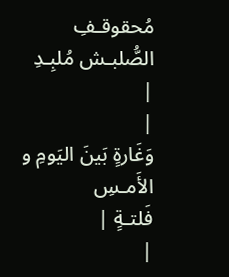مُحقوقـفِ الصُّلبـش مُلبِـدِ
|
|
وَغَارةٍ بَينَ اليَومِ و الأَمـسِ
فَلتـةٍ |
|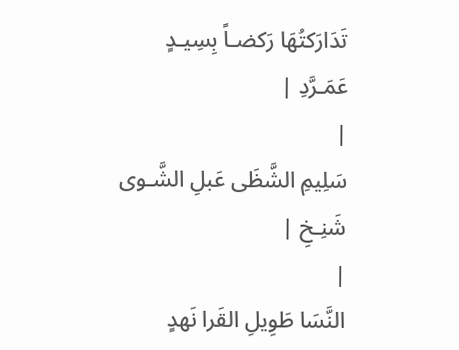تَدَارَكتُهَا رَكضـاً بِسِيـدٍ
عَمَـرَّدِ |
|
سَلِيمِ الشَّظَى عَبلِ الشَّـوى
شَنِـخِ |
|
النَّسَا طَوِيلِ القَرا نَهدٍ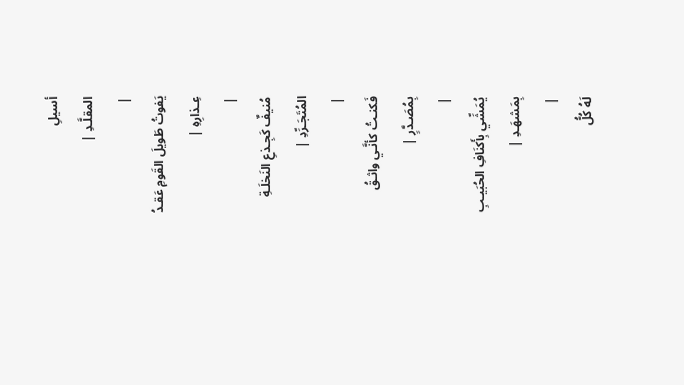أسيلِ
المقلَّـدِ |
|
يَفوتُ طَويلَ القَومِ عَقـدُ
عِـذارِهِ |
|
مُنيفٌ كَجِـذعِ النَخلَـةِ
المُتَجَـرِّدِ |
|
فَكنـتُ كأنَّـي واثـقُ
بِمُصَـدَّرٍ |
|
يُمَشِّي بِأَكنَافِ الحُبَيـبِ
بِمَشهَـدِ |
|
لَهُ كُلُّ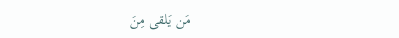مَن يَلقى مِنَ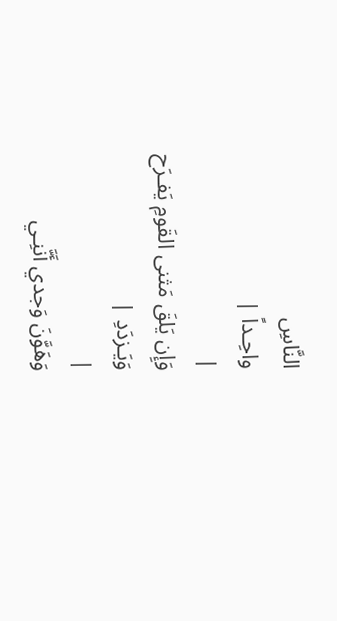النَّاسِ
واحِـداً |
|
وَإِن يَلقَ مَثنى القَومِ يَفـرَح
وَيَـزدَدِ |
|
وَهَوَّنَ وَجدي أَنَّنِـي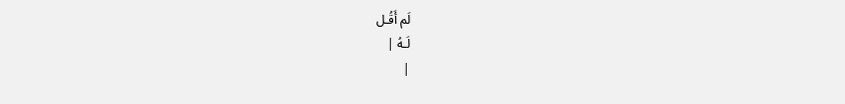لَم أَقُـل
لَـهُ |
|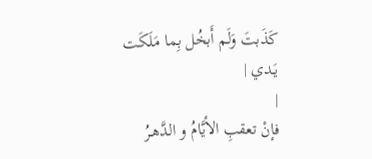كَذَبتَ وَلَم أَبخُل بِما مَلَكَت
يَـدي |
|
فإنْ تعقبِ الأيَّامُ و الدَّهـرُ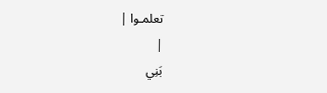تعلمـوا |
|
بَنِي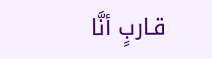قـاربٍ أنَّا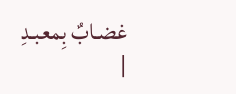غضـابٌ بِمعبـدِ
|